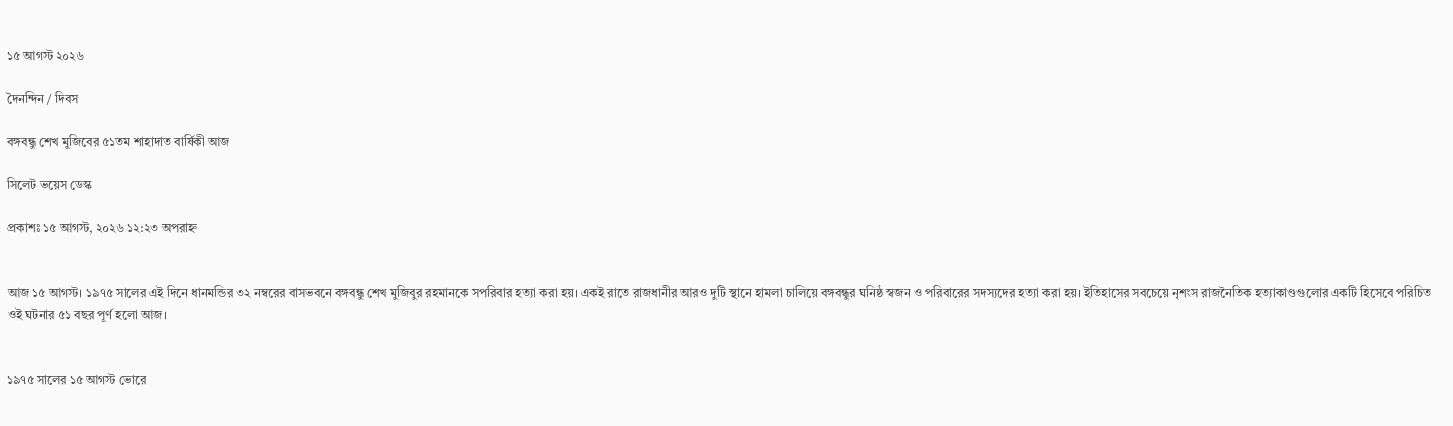১৫ আগস্ট ২০২৬

দৈনন্দিন / দিবস

বঙ্গবন্ধু শেখ মুজিবের ৫১তম শাহাদাত বার্ষিকী আজ

সিলেট ভয়েস ডেস্ক

প্রকাশঃ ১৫ আগস্ট, ২০২৬ ১২:২৩ অপরাহ্ন


আজ ১৫ আগস্ট। ১৯৭৫ সালের এই দিনে ধানমন্ডির ৩২ নম্বরের বাসভবনে বঙ্গবন্ধু শেখ মুজিবুর রহমানকে সপরিবার হত্যা করা হয়। একই রাতে রাজধানীর আরও দুটি স্থানে হামলা চালিয়ে বঙ্গবন্ধুর ঘনিষ্ঠ স্বজন ও পরিবারের সদস্যদের হত্যা করা হয়। ইতিহাসের সবচেয়ে নৃশংস রাজনৈতিক হত্যাকাণ্ডগুলোর একটি হিসেবে পরিচিত ওই ঘটনার ৫১ বছর পূর্ণ হলো আজ।


১৯৭৫ সালের ১৫ আগস্ট ভোরে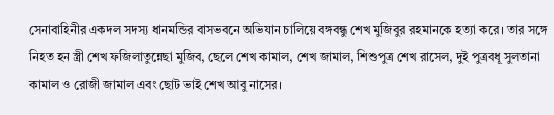সেনাবাহিনীর একদল সদস্য ধানমন্ডির বাসভবনে অভিযান চালিয়ে বঙ্গবন্ধু শেখ মুজিবুর রহমানকে হত্যা করে। তার সঙ্গে নিহত হন স্ত্রী শেখ ফজিলাতুন্নেছা মুজিব, ছেলে শেখ কামাল, শেখ জামাল, শিশুপুত্র শেখ রাসেল, দুই পুত্রবধূ সুলতানা কামাল ও রোজী জামাল এবং ছোট ভাই শেখ আবু নাসের।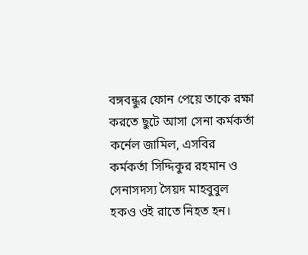বঙ্গবন্ধুর ফোন পেয়ে তাকে রক্ষা করতে ছুটে আসা সেনা কর্মকর্তা কর্নেল জামিল, এসবির কর্মকর্তা সিদ্দিকুর রহমান ও সেনাসদস্য সৈয়দ মাহবুবুল হকও ওই রাতে নিহত হন।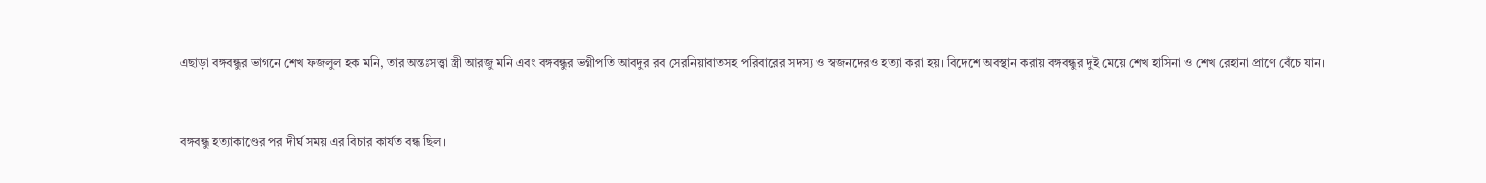এছাড়া বঙ্গবন্ধুর ভাগনে শেখ ফজলুল হক মনি, তার অন্তঃসত্ত্বা স্ত্রী আরজু মনি এবং বঙ্গবন্ধুর ভগ্নীপতি আবদুর রব সেরনিয়াবাতসহ পরিবারের সদস্য ও স্বজনদেরও হত্যা করা হয়। বিদেশে অবস্থান করায় বঙ্গবন্ধুর দুই মেয়ে শেখ হাসিনা ও শেখ রেহানা প্রাণে বেঁচে যান।


বঙ্গবন্ধু হত্যাকাণ্ডের পর দীর্ঘ সময় এর বিচার কার্যত বন্ধ ছিল।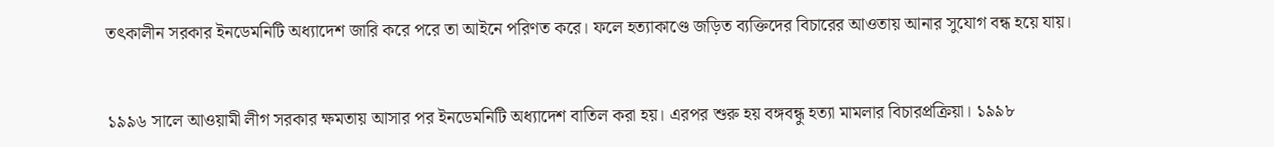তৎকালীন সরকার ইনডেমনিটি অধ্যাদেশ জারি করে পরে তা আইনে পরিণত করে। ফলে হত্যাকাণ্ডে জড়িত ব্যক্তিদের বিচারের আওতায় আনার সুযোগ বন্ধ হয়ে যায়।


১৯৯৬ সালে আওয়ামী লীগ সরকার ক্ষমতায় আসার পর ইনডেমনিটি অধ্যাদেশ বাতিল করা হয়। এরপর শুরু হয় বঙ্গবন্ধু হত্যা মামলার বিচারপ্রক্রিয়া। ১৯৯৮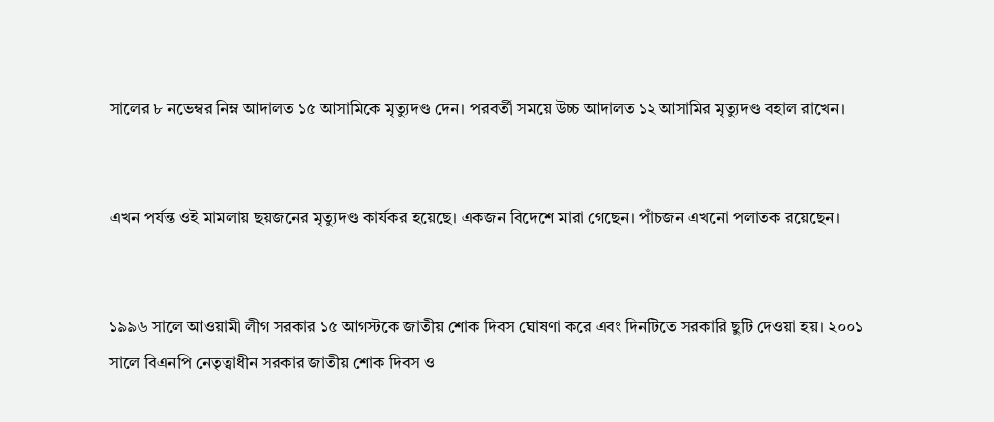সালের ৮ নভেম্বর নিম্ন আদালত ১৫ আসামিকে মৃত্যুদণ্ড দেন। পরবর্তী সময়ে উচ্চ আদালত ১২ আসামির মৃত্যুদণ্ড বহাল রাখেন।


এখন পর্যন্ত ওই মামলায় ছয়জনের মৃত্যুদণ্ড কার্যকর হয়েছে। একজন বিদেশে মারা গেছেন। পাঁচজন এখনো পলাতক রয়েছেন।


১৯৯৬ সালে আওয়ামী লীগ সরকার ১৫ আগস্টকে জাতীয় শোক দিবস ঘোষণা করে এবং দিনটিতে সরকারি ছুটি দেওয়া হয়। ২০০১ সালে বিএনপি নেতৃত্বাধীন সরকার জাতীয় শোক দিবস ও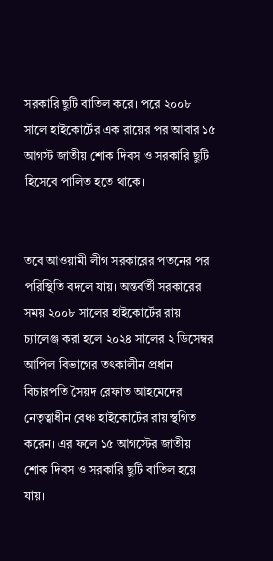সরকারি ছুটি বাতিল করে। পরে ২০০৮ সালে হাইকোর্টের এক রায়ের পর আবার ১৫ আগস্ট জাতীয় শোক দিবস ও সরকারি ছুটি হিসেবে পালিত হতে থাকে।


তবে আওয়ামী লীগ সরকারের পতনের পর পরিস্থিতি বদলে যায়। অন্তর্বর্তী সরকারের সময় ২০০৮ সালের হাইকোর্টের রায় চ্যালেঞ্জ করা হলে ২০২৪ সালের ২ ডিসেম্বর আপিল বিভাগের তৎকালীন প্রধান বিচারপতি সৈয়দ রেফাত আহমেদের নেতৃত্বাধীন বেঞ্চ হাইকোর্টের রায় স্থগিত করেন। এর ফলে ১৫ আগস্টের জাতীয় শোক দিবস ও সরকারি ছুটি বাতিল হয়ে যায়।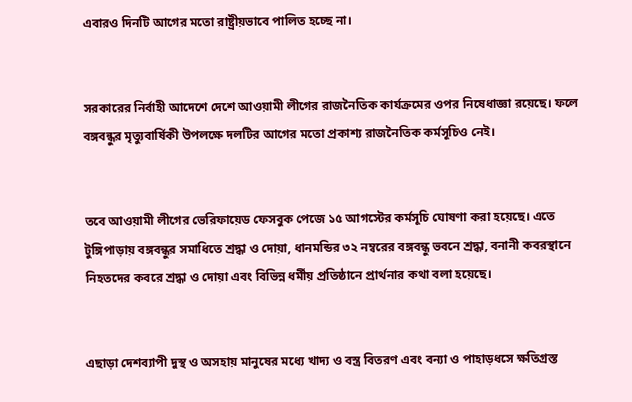এবারও দিনটি আগের মতো রাষ্ট্রীয়ভাবে পালিত হচ্ছে না।


সরকারের নির্বাহী আদেশে দেশে আওয়ামী লীগের রাজনৈতিক কার্যক্রমের ওপর নিষেধাজ্ঞা রয়েছে। ফলে বঙ্গবন্ধুর মৃত্যুবার্ষিকী উপলক্ষে দলটির আগের মতো প্রকাশ্য রাজনৈতিক কর্মসূচিও নেই।


তবে আওয়ামী লীগের ভেরিফায়েড ফেসবুক পেজে ১৫ আগস্টের কর্মসূচি ঘোষণা করা হয়েছে। এতে টুঙ্গিপাড়ায় বঙ্গবন্ধুর সমাধিতে শ্রদ্ধা ও দোয়া, ধানমন্ডির ৩২ নম্বরের বঙ্গবন্ধু ভবনে শ্রদ্ধা, বনানী কবরস্থানে নিহতদের কবরে শ্রদ্ধা ও দোয়া এবং বিভিন্ন ধর্মীয় প্রতিষ্ঠানে প্রার্থনার কথা বলা হয়েছে।


এছাড়া দেশব্যাপী দুস্থ ও অসহায় মানুষের মধ্যে খাদ্য ও বস্ত্র বিতরণ এবং বন্যা ও পাহাড়ধসে ক্ষতিগ্রস্ত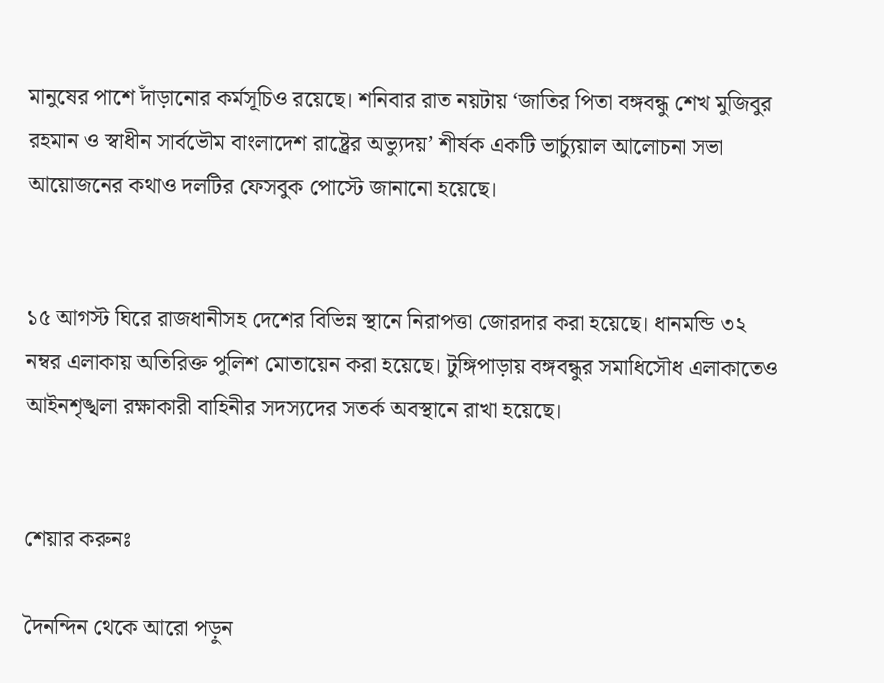মানুষের পাশে দাঁড়ানোর কর্মসূচিও রয়েছে। শনিবার রাত নয়টায় ‘জাতির পিতা বঙ্গবন্ধু শেখ মুজিবুর রহমান ও স্বাধীন সার্বভৌম বাংলাদেশ রাষ্ট্রের অভ্যুদয়’ শীর্ষক একটি ভার্চ্যুয়াল আলোচনা সভা আয়োজনের কথাও দলটির ফেসবুক পোস্টে জানানো হয়েছে।


১৫ আগস্ট ঘিরে রাজধানীসহ দেশের বিভিন্ন স্থানে নিরাপত্তা জোরদার করা হয়েছে। ধানমন্ডি ৩২ নম্বর এলাকায় অতিরিক্ত পুলিশ মোতায়েন করা হয়েছে। টুঙ্গিপাড়ায় বঙ্গবন্ধুর সমাধিসৌধ এলাকাতেও আইনশৃঙ্খলা রক্ষাকারী বাহিনীর সদস্যদের সতর্ক অবস্থানে রাখা হয়েছে।


শেয়ার করুনঃ

দৈনন্দিন থেকে আরো পড়ুন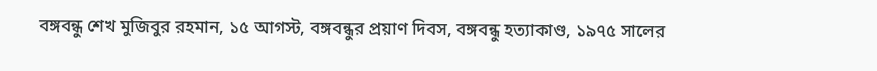বঙ্গবন্ধু শেখ মুজিবুর রহমান, ১৫ আগস্ট, বঙ্গবন্ধুর প্রয়াণ দিবস, বঙ্গবন্ধু হত্যাকাণ্ড, ১৯৭৫ সালের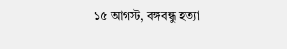১৫ আগস্ট, বঙ্গবন্ধু হত্যা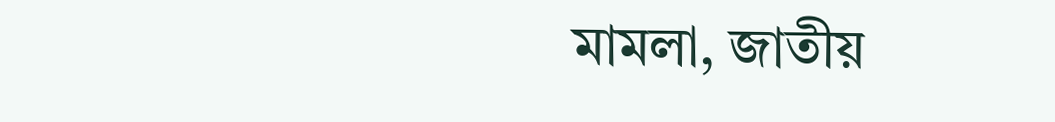মামলা, জাতীয়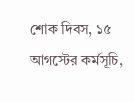শোক দিবস, ১৫ আগস্টের কর্মসূচি,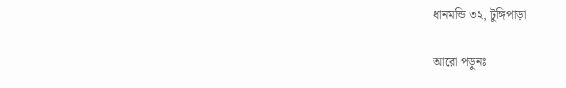ধানমন্ডি ৩২, টুঙ্গিপাড়া

আরো পড়ুনঃ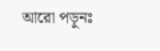আরো পড়ুনঃ